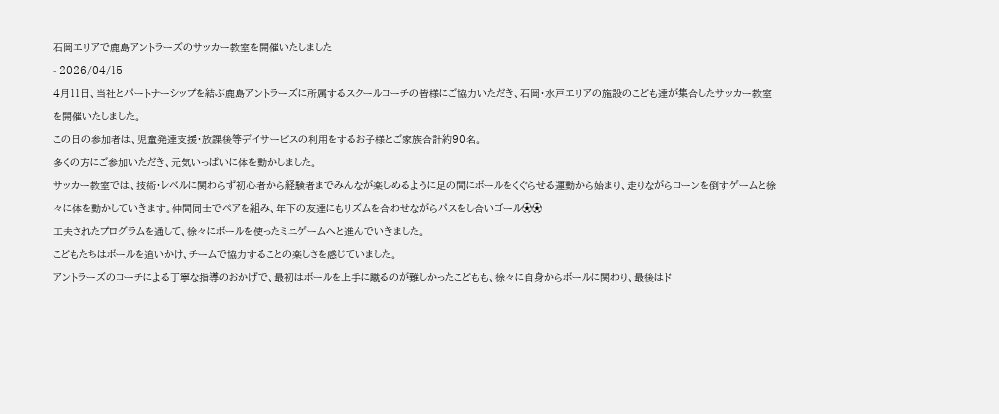石岡エリアで鹿島アントラーズのサッカー教室を開催いたしました
- 2026/04/15
4月11日、当社とパートナーシップを結ぶ鹿島アントラーズに所属するスクールコーチの皆様にご協力いただき、石岡・水戸エリアの施設のこども達が集合したサッカー教室を開催いたしました。
この日の参加者は、児童発達支援・放課後等デイサービスの利用をするお子様とご家族合計約90名。
多くの方にご参加いただき、元気いっぱいに体を動かしました。
サッカー教室では、技術・レベルに関わらず初心者から経験者までみんなが楽しめるように足の間にボールをくぐらせる運動から始まり、走りながらコーンを倒すゲームと徐々に体を動かしていきます。仲間同士でペアを組み、年下の友達にもリズムを合わせながらパスをし合いゴール⚽⚽
工夫されたプログラムを通して、徐々にボールを使ったミニゲームへと進んでいきました。
こどもたちはボールを追いかけ、チームで協力することの楽しさを感じていました。
アントラーズのコーチによる丁寧な指導のおかげで、最初はボールを上手に蹴るのが難しかったこどもも、徐々に自身からボールに関わり、最後はド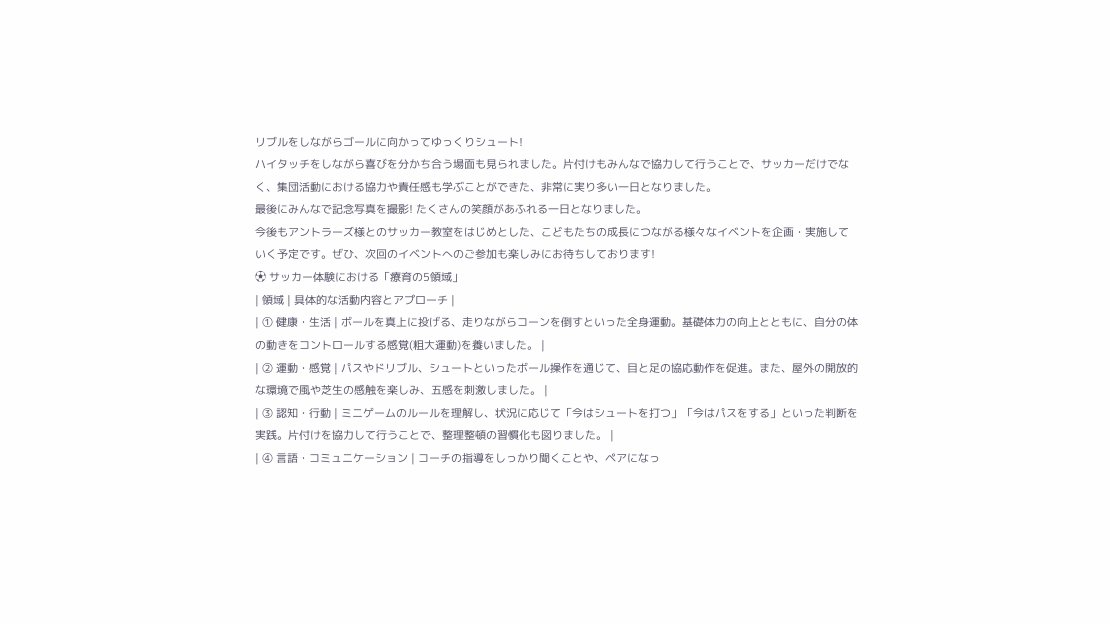リブルをしながらゴールに向かってゆっくりシュート!
ハイタッチをしながら喜びを分かち合う場面も見られました。片付けもみんなで協力して行うことで、サッカーだけでなく、集団活動における協力や責任感も学ぶことができた、非常に実り多い一日となりました。
最後にみんなで記念写真を撮影! たくさんの笑顔があふれる一日となりました。
今後もアントラーズ様とのサッカー教室をはじめとした、こどもたちの成長につながる様々なイベントを企画・実施していく予定です。ぜひ、次回のイベントへのご参加も楽しみにお待ちしております!
⚽ サッカー体験における「療育の5領域」
| 領域 | 具体的な活動内容とアプローチ |
| ① 健康・生活 | ボールを真上に投げる、走りながらコーンを倒すといった全身運動。基礎体力の向上とともに、自分の体の動きをコントロールする感覚(粗大運動)を養いました。 |
| ② 運動・感覚 | パスやドリブル、シュートといったボール操作を通じて、目と足の協応動作を促進。また、屋外の開放的な環境で風や芝生の感触を楽しみ、五感を刺激しました。 |
| ③ 認知・行動 | ミニゲームのルールを理解し、状況に応じて「今はシュートを打つ」「今はパスをする」といった判断を実践。片付けを協力して行うことで、整理整頓の習慣化も図りました。 |
| ④ 言語・コミュニケーション | コーチの指導をしっかり聞くことや、ペアになっ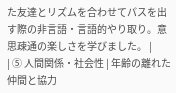た友達とリズムを合わせてパスを出す際の非言語・言語的やり取り。意思疎通の楽しさを学びました。 |
| ⑤ 人間関係・社会性 | 年齢の離れた仲間と協力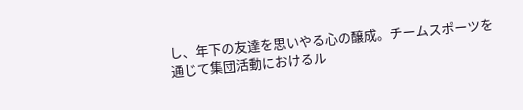し、年下の友達を思いやる心の醸成。チームスポーツを通じて集団活動におけるル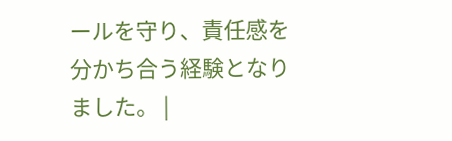ールを守り、責任感を分かち合う経験となりました。 |